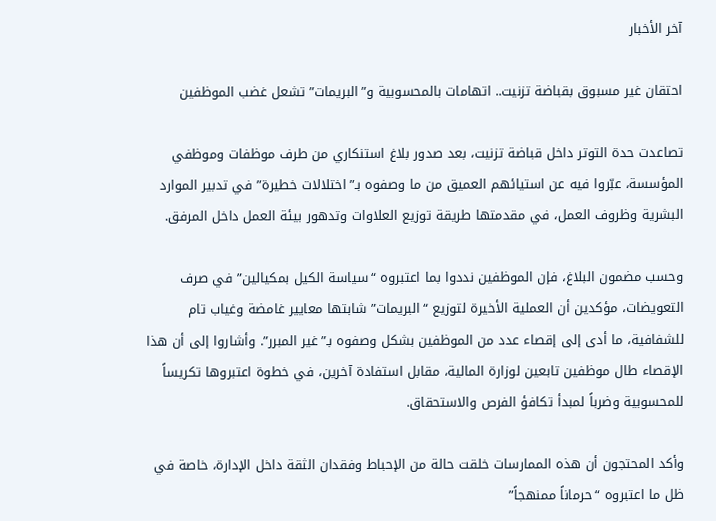آخر الأخبار

احتقان غير مسبوق بقباضة تزنيت.. اتهامات بالمحسوبية و”البريمات” تشعل غضب الموظفين

تصاعدت حدة التوتر داخل قباضة تزنيت، بعد صدور بلاغ استنكاري من طرف موظفات وموظفي المؤسسة، عبّروا فيه عن استيائهم العميق من ما وصفوه بـ”اختلالات خطيرة” في تدبير الموارد البشرية وظروف العمل، في مقدمتها طريقة توزيع العلاوات وتدهور بيئة العمل داخل المرفق.

وحسب مضمون البلاغ، فإن الموظفين نددوا بما اعتبروه “سياسة الكيل بمكيالين” في صرف التعويضات، مؤكدين أن العملية الأخيرة لتوزيع “البريمات” شابتها معايير غامضة وغياب تام للشفافية، ما أدى إلى إقصاء عدد من الموظفين بشكل وصفوه بـ”غير المبرر”. وأشاروا إلى أن هذا الإقصاء طال موظفين تابعين لوزارة المالية، مقابل استفادة آخرين، في خطوة اعتبروها تكريساً للمحسوبية وضرباً لمبدأ تكافؤ الفرص والاستحقاق.

وأكد المحتجون أن هذه الممارسات خلقت حالة من الإحباط وفقدان الثقة داخل الإدارة، خاصة في ظل ما اعتبروه “حرماناً ممنهجاً”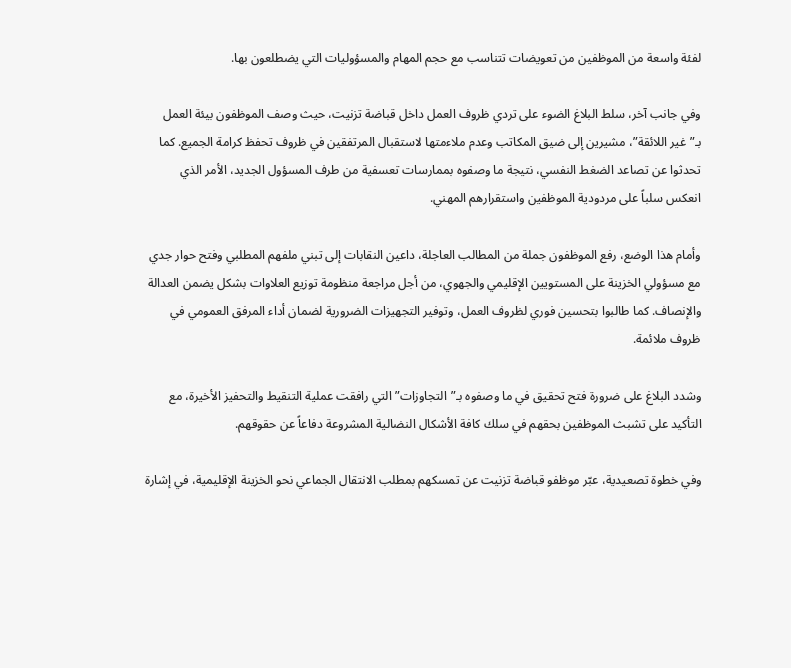لفئة واسعة من الموظفين من تعويضات تتناسب مع حجم المهام والمسؤوليات التي يضطلعون بها.

وفي جانب آخر، سلط البلاغ الضوء على تردي ظروف العمل داخل قباضة تزنيت، حيث وصف الموظفون بيئة العمل بـ”غير اللائقة”، مشيرين إلى ضيق المكاتب وعدم ملاءمتها لاستقبال المرتفقين في ظروف تحفظ كرامة الجميع. كما تحدثوا عن تصاعد الضغط النفسي، نتيجة ما وصفوه بممارسات تعسفية من طرف المسؤول الجديد، الأمر الذي انعكس سلباً على مردودية الموظفين واستقرارهم المهني.

وأمام هذا الوضع، رفع الموظفون جملة من المطالب العاجلة، داعين النقابات إلى تبني ملفهم المطلبي وفتح حوار جدي مع مسؤولي الخزينة على المستويين الإقليمي والجهوي، من أجل مراجعة منظومة توزيع العلاوات بشكل يضمن العدالة والإنصاف. كما طالبوا بتحسين فوري لظروف العمل، وتوفير التجهيزات الضرورية لضمان أداء المرفق العمومي في ظروف ملائمة.

وشدد البلاغ على ضرورة فتح تحقيق في ما وصفوه بـ”التجاوزات” التي رافقت عملية التنقيط والتحفيز الأخيرة، مع التأكيد على تشبث الموظفين بحقهم في سلك كافة الأشكال النضالية المشروعة دفاعاً عن حقوقهم.

وفي خطوة تصعيدية، عبّر موظفو قباضة تزنيت عن تمسكهم بمطلب الانتقال الجماعي نحو الخزينة الإقليمية، في إشارة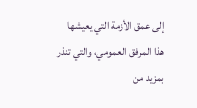إلى عمق الأزمة التي يعيشها هذا المرفق العمومي، والتي تنذر بمزيد من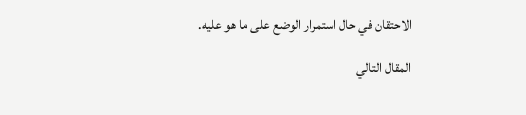الاحتقان في حال استمرار الوضع على ما هو عليه.

المقال التالي